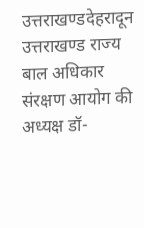उत्तराखण्डदेहरादून
उत्तराखण्ड राज्य बाल अधिकार संरक्षण आयोग की अध्यक्ष डॉ-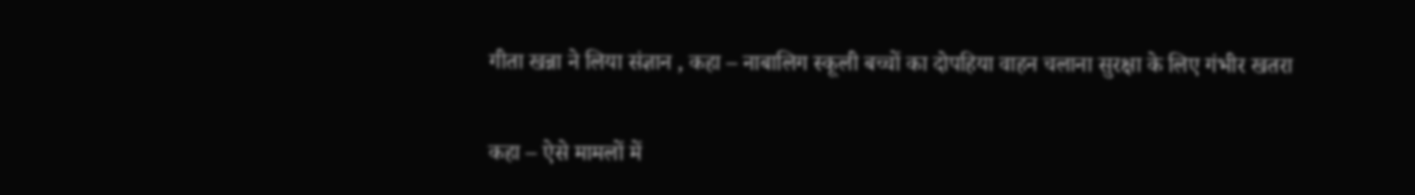गीता खन्ना ने लिया संज्ञान , कहा – नाबालिग स्कूली बच्चों का दोपहिया वाहन चलाना सुरक्षा के लिए गंभीर खतरा

कहा – ऐसे मामलों में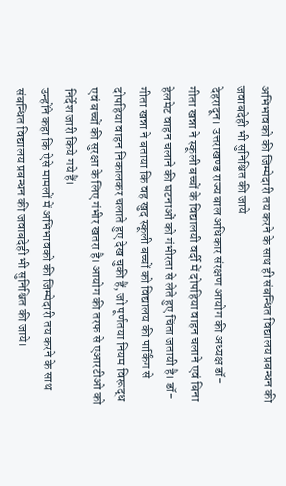अभिभावको की जिम्मेदारी तय करने के साथ ही संबन्धित विद्यालय प्रबन्धन की जवाबदेही भी सुनिश्चित की जाये
देहरादून। उत्तराखण्ड राज्य बाल अधिकार संरक्षण आयोग की अध्यक्ष डॉ- गीता खन्ना ने स्कूली बच्चों के विद्यालयी वर्दी में दोपहिया वाहन चलाने एवं बिना हेलमेट वाहन चलाने की घटनाओं को गंभीरता से लेते हुए चिंता जतायी है। डॉ- गीता खन्ना ने बताया कि वह खुद स्कूली बच्चों को विद्यालय की पार्किंग से दोपहिया वाहन निकालकर चलाते हुए देख चुकी हैं, जो पूर्णतया नियम विरूद्ध एवं बच्चों की सुरक्षा के लिए गंभीर खतरा है। आयोग की तरफ से एआरटीओ को निर्देश जारी किये गये हैं।
उन्होंने कहा कि ऐसे मामलों में अभिभावको की जिम्मेदारी तय करने के साथ संबन्धित विद्यालय प्रबन्धन की जवाबदेही भी सुनिश्चित की जाये।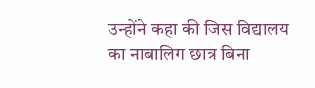उन्होंने कहा की जिस विद्यालय का नाबालिग छात्र बिना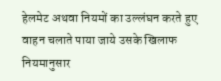हेलमेट अथवा नियमों का उल्लंघन करते हुए वाहन चलाते पाया जाये उसके खिलाफ नियमानुसार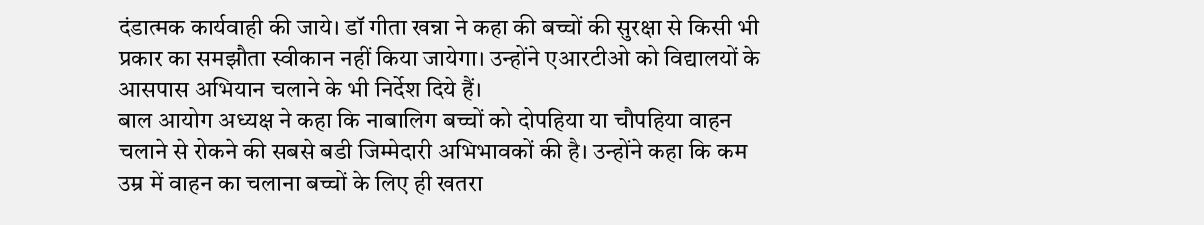दंडात्मक कार्यवाही की जाये। डॉ गीता खन्ना ने कहा की बच्चों की सुरक्षा से किसी भी प्रकार का समझौता स्वीकान नहीं किया जायेगा। उन्होंने एआरटीओ को विद्यालयों के आसपास अभियान चलाने के भी निर्देश दिये हैं।
बाल आयोग अध्यक्ष ने कहा कि नाबालिग बच्चों को दोपहिया या चौपहिया वाहन चलाने से रोकने की सबसे बडी जिम्मेदारी अभिभावकों की है। उन्होंने कहा कि कम उम्र में वाहन का चलाना बच्चों के लिए ही खतरा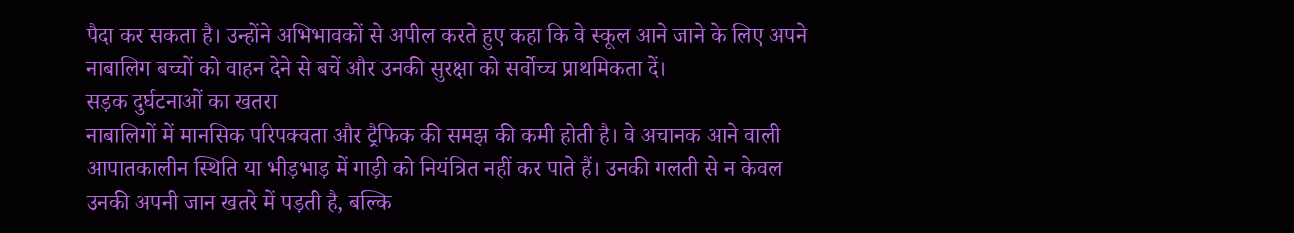पैदा कर सकता है। उन्होंने अभिभावकों से अपील करते हुए कहा कि वे स्कूल आने जाने के लिए अपने नाबालिग बच्चों को वाहन देने से बचें और उनकी सुरक्षा को सर्वोच्च प्राथमिकता दें।
सड़क दुर्घटनाओं का खतरा
नाबालिगों में मानसिक परिपक्वता और ट्रैफिक की समझ की कमी होती है। वे अचानक आने वाली आपातकालीन स्थिति या भीड़भाड़ में गाड़ी को नियंत्रित नहीं कर पाते हैं। उनकी गलती से न केवल उनकी अपनी जान खतरे में पड़ती है, बल्कि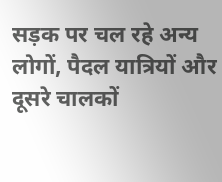सड़क पर चल रहे अन्य लोगों, पैदल यात्रियों और दूसरे चालकों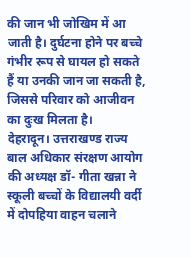की जान भी जोखिम में आ जाती है। दुर्घटना होने पर बच्चे गंभीर रूप से घायल हो सकते हैं या उनकी जान जा सकती है, जिससे परिवार को आजीवन का दुःख मिलता है।
देहरादून। उत्तराखण्ड राज्य बाल अधिकार संरक्षण आयोग की अध्यक्ष डॉ- गीता खन्ना ने स्कूली बच्चों के विद्यालयी वर्दी में दोपहिया वाहन चलाने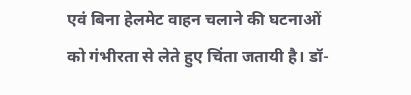एवं बिना हेलमेट वाहन चलाने की घटनाओं को गंभीरता से लेते हुए चिंता जतायी है। डॉ-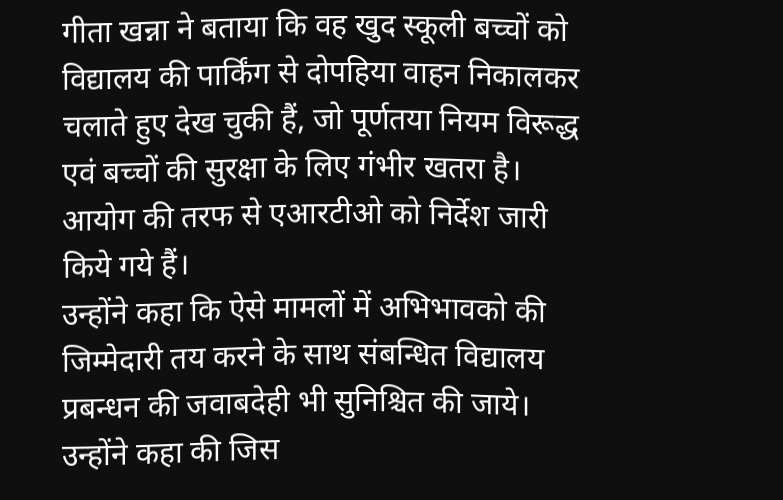गीता खन्ना ने बताया कि वह खुद स्कूली बच्चों को विद्यालय की पार्किंग से दोपहिया वाहन निकालकर चलाते हुए देख चुकी हैं, जो पूर्णतया नियम विरूद्ध एवं बच्चों की सुरक्षा के लिए गंभीर खतरा है। आयोग की तरफ से एआरटीओ को निर्देश जारी किये गये हैं।
उन्होंने कहा कि ऐसे मामलों में अभिभावको की जिम्मेदारी तय करने के साथ संबन्धित विद्यालय प्रबन्धन की जवाबदेही भी सुनिश्चित की जाये। उन्होंने कहा की जिस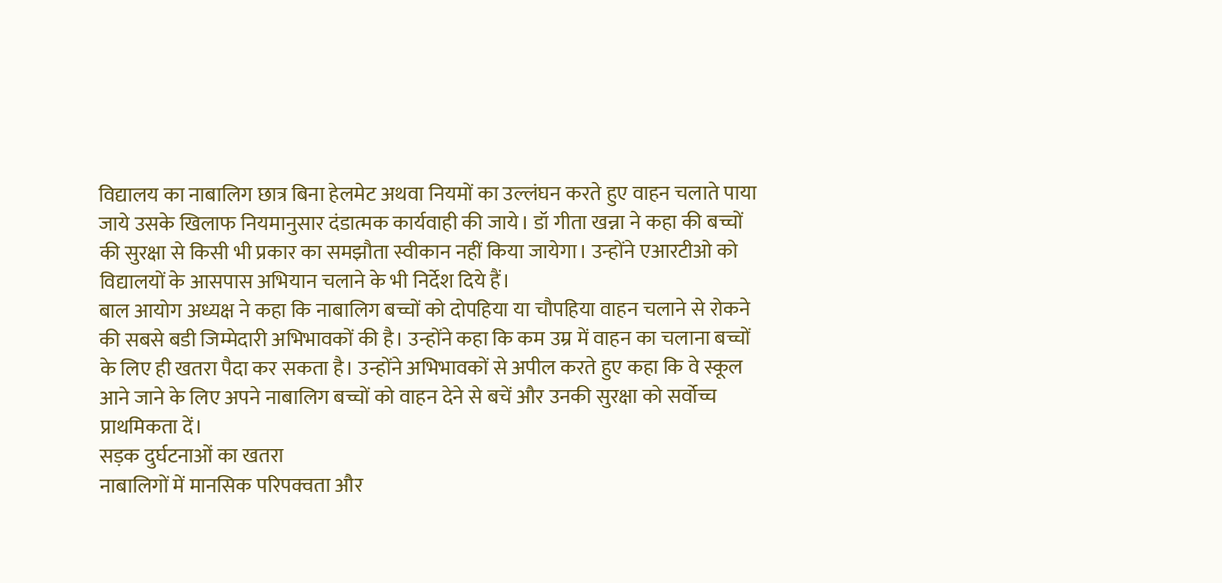विद्यालय का नाबालिग छात्र बिना हेलमेट अथवा नियमों का उल्लंघन करते हुए वाहन चलाते पाया जाये उसके खिलाफ नियमानुसार दंडात्मक कार्यवाही की जाये। डॉ गीता खन्ना ने कहा की बच्चों की सुरक्षा से किसी भी प्रकार का समझौता स्वीकान नहीं किया जायेगा। उन्होंने एआरटीओ को विद्यालयों के आसपास अभियान चलाने के भी निर्देश दिये हैं।
बाल आयोग अध्यक्ष ने कहा कि नाबालिग बच्चों को दोपहिया या चौपहिया वाहन चलाने से रोकने की सबसे बडी जिम्मेदारी अभिभावकों की है। उन्होंने कहा कि कम उम्र में वाहन का चलाना बच्चों के लिए ही खतरा पैदा कर सकता है। उन्होंने अभिभावकों से अपील करते हुए कहा कि वे स्कूल आने जाने के लिए अपने नाबालिग बच्चों को वाहन देने से बचें और उनकी सुरक्षा को सर्वोच्च प्राथमिकता दें।
सड़क दुर्घटनाओं का खतरा
नाबालिगों में मानसिक परिपक्वता और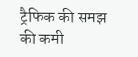ट्रैफिक की समझ की कमी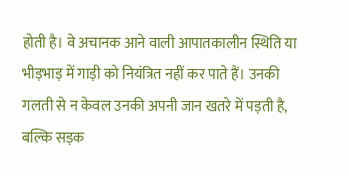होती है। वे अचानक आने वाली आपातकालीन स्थिति या भीड़भाड़ में गाड़ी को नियंत्रित नहीं कर पाते हैं। उनकी गलती से न केवल उनकी अपनी जान खतरे में पड़ती है, बल्कि सड़क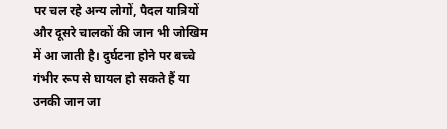पर चल रहे अन्य लोगों, पैदल यात्रियों और दूसरे चालकों की जान भी जोखिम में आ जाती है। दुर्घटना होने पर बच्चे गंभीर रूप से घायल हो सकते हैं या उनकी जान जा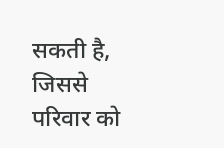सकती है, जिससे परिवार को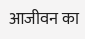आजीवन का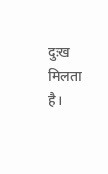दुःख मिलता है।